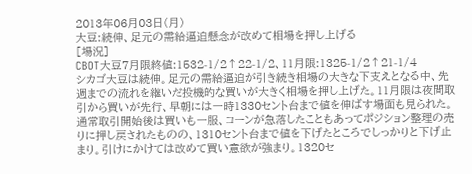2013年06月03日(月)
大豆:続伸、足元の需給逼迫懸念が改めて相場を押し上げる
[場況]
CBOT大豆7月限終値:1532-1/2↑22-1/2、11月限:1325-1/2↑21-1/4
シカゴ大豆は続伸。足元の需給逼迫が引き続き相場の大きな下支えとなる中、先週までの流れを継いだ投機的な買いが大きく相場を押し上げた。11月限は夜間取引から買いが先行、早朝には一時1330セント台まで値を伸ばす場面も見られた。通常取引開始後は買いも一服、コーンが急落したこともあってポジション整理の売りに押し戻されたものの、1310セント台まで値を下げたところでしっかりと下げ止まり。引けにかけては改めて買い意欲が強まり。1320セ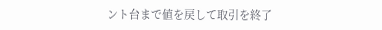ント台まで値を戻して取引を終了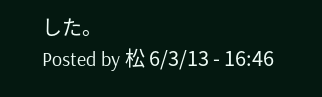した。
Posted by 松 6/3/13 - 16:46